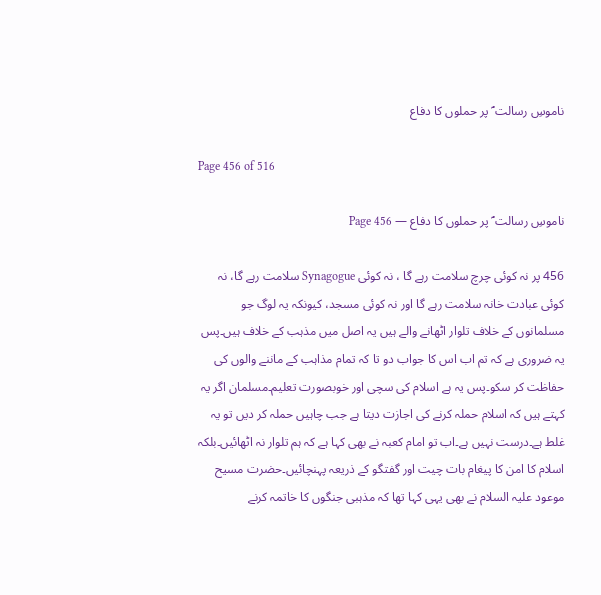ناموسِ رسالت ؐ پر حملوں کا دفاع

Page 456 of 516

ناموسِ رسالت ؐ پر حملوں کا دفاع — Page 456

456 پر نہ کوئی چرچ سلامت رہے گا ، نہ کوئی Synagogue سلامت رہے گا، نہ کوئی عبادت خانہ سلامت رہے گا اور نہ کوئی مسجد، کیونکہ یہ لوگ جو مسلمانوں کے خلاف تلوار اٹھانے والے ہیں یہ اصل میں مذہب کے خلاف ہیں۔پس یہ ضروری ہے کہ تم اب اس کا جواب دو تا کہ تمام مذاہب کے ماننے والوں کی حفاظت کر سکو۔پس یہ ہے اسلام کی سچی اور خوبصورت تعلیم۔مسلمان اگر یہ کہتے ہیں کہ اسلام حملہ کرنے کی اجازت دیتا ہے جب چاہیں حملہ کر دیں تو یہ غلط ہے۔درست نہیں ہے۔اب تو امام کعبہ نے بھی کہا ہے کہ ہم تلوار نہ اٹھائیں۔بلکہ اسلام کا امن کا پیغام بات چیت اور گفتگو کے ذریعہ پہنچائیں۔حضرت مسیح موعود علیہ السلام نے بھی یہی کہا تھا کہ مذہبی جنگوں کا خاتمہ کرنے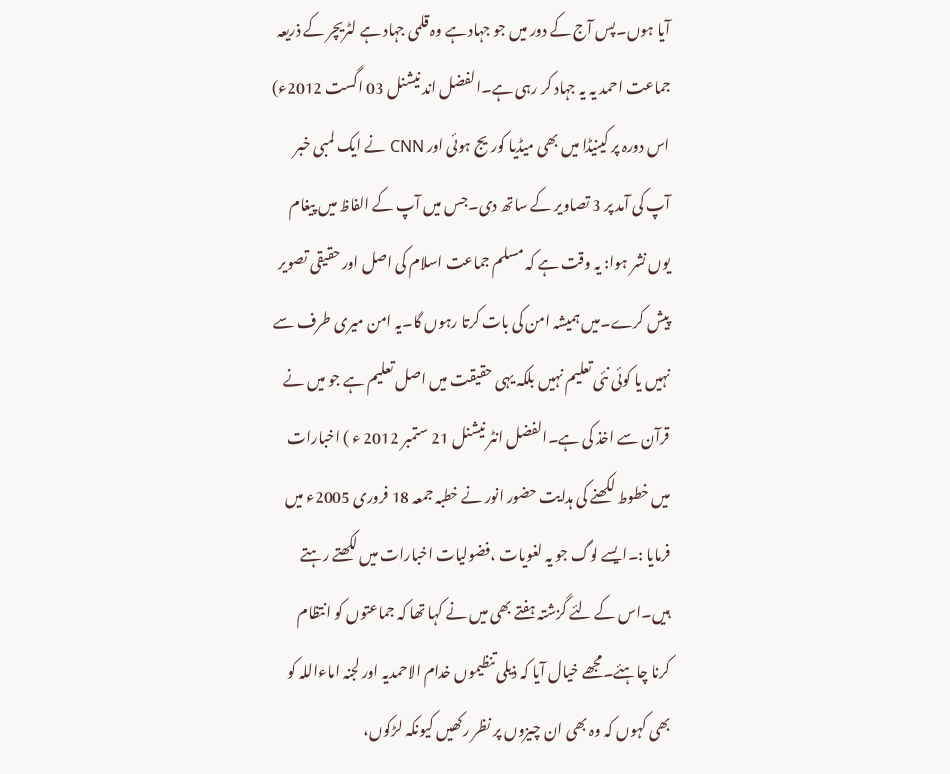آیا ہوں۔پس آج کے دور میں جو جہاد ہے وہ قلمی جہاد ہے لٹریچر کے ذریعہ جماعت احمد یہ یہ جہاد کر رہی ہے۔الفضل اند نیشنل 03 اگست 2012ء) اس دورہ پر کینیڈا میں بھی میڈیا کوریج ہوئی اور CNN نے ایک لمبی خبر آپ کی آمد پر 3 تصاویر کے ساتھ دی۔جس میں آپ کے الفاظ میں پیغام یوں نشر ہوا: یہ وقت ہے کہ مسلم جماعت اسلام کی اصل اور حقیقی تصویر پیش کرے۔میں ہمیشہ امن کی بات کرتا رہوں گا۔یہ امن میری طرف سے نہیں یا کوئی نئی تعلیم نہیں بلکہ یہی حقیقت میں اصل تعلیم ہے جو میں نے قرآن سے اخذ کی ہے۔الفضل انٹر نیشنل 21 ستمبر 2012 ء ) اخبارات میں خطوط لکھنے کی ہدایت حضور انور نے خطبہ جمعہ 18 فروری 2005ء میں فرمایا :۔ایسے لوگ جو یہ لغویات ،فضولیات اخبارات میں لکھتے رہتے ہیں۔اس کے لئے گزشتہ ہفتے بھی میں نے کہا تھا کہ جماعتوں کو انتظام کرنا چاہئے۔مجھے خیال آیا کہ ذیلی تنظیموں خدام الاحمدیہ اور لجنہ اماءاللہ کو بھی کہوں کہ وہ بھی ان چیزوں پر نظر رکھیں کیونکہ لڑکوں،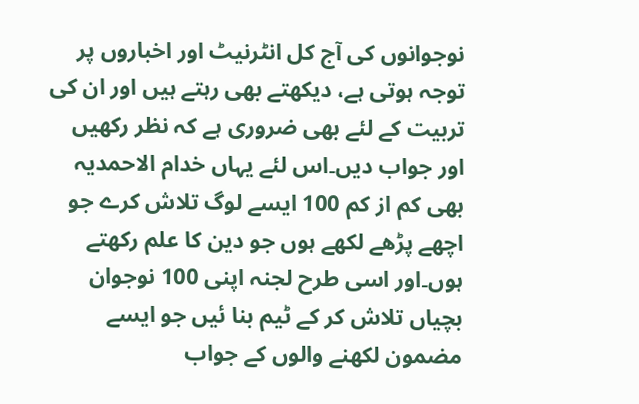نوجوانوں کی آج کل انٹرنیٹ اور اخباروں پر توجہ ہوتی ہے، دیکھتے بھی رہتے ہیں اور ان کی تربیت کے لئے بھی ضروری ہے کہ نظر رکھیں اور جواب دیں۔اس لئے یہاں خدام الاحمدیہ بھی کم از کم 100 ایسے لوگ تلاش کرے جو اچھے پڑھے لکھے ہوں جو دین کا علم رکھتے ہوں۔اور اسی طرح لجنہ اپنی 100 نوجوان بچیاں تلاش کر کے ٹیم بنا ئیں جو ایسے مضمون لکھنے والوں کے جواب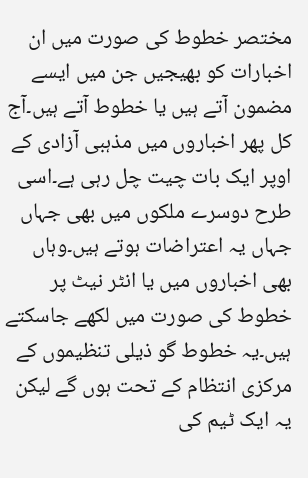مختصر خطوط کی صورت میں ان اخبارات کو بھیجیں جن میں ایسے مضمون آتے ہیں یا خطوط آتے ہیں۔آج کل پھر اخباروں میں مذہبی آزادی کے اوپر ایک بات چیت چل رہی ہے۔اسی طرح دوسرے ملکوں میں بھی جہاں جہاں یہ اعتراضات ہوتے ہیں۔وہاں بھی اخباروں میں یا انٹر نیٹ پر خطوط کی صورت میں لکھے جاسکتے ہیں۔یہ خطوط گو ذیلی تنظیموں کے مرکزی انتظام کے تحت ہوں گے لیکن یہ ایک ٹیم کی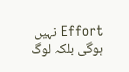Effort نہیں ہوگی بلکہ لوگ